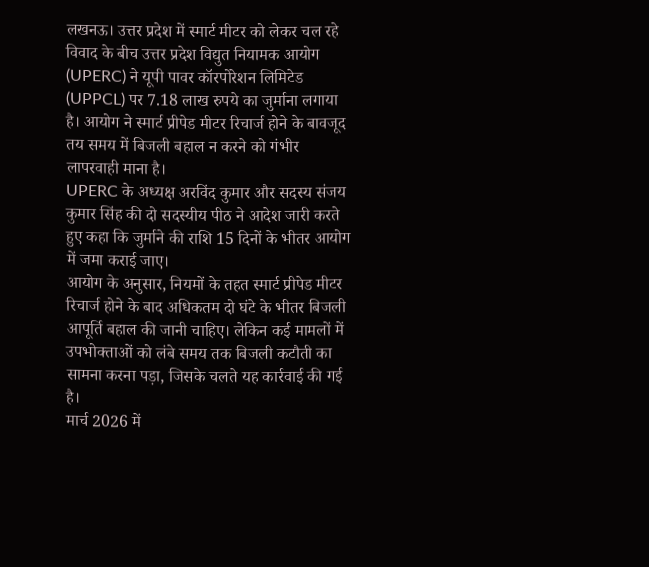लखनऊ। उत्तर प्रदेश में स्मार्ट मीटर को लेकर चल रहे विवाद के बीच उत्तर प्रदेश विद्युत नियामक आयोग (UPERC) ने यूपी पावर कॉरपोरेशन लिमिटेड (UPPCL) पर 7.18 लाख रुपये का जुर्माना लगाया है। आयोग ने स्मार्ट प्रीपेड मीटर रिचार्ज होने के बावजूद तय समय में बिजली बहाल न करने को गंभीर लापरवाही माना है।
UPERC के अध्यक्ष अरविंद कुमार और सदस्य संजय कुमार सिंह की दो सदस्यीय पीठ ने आदेश जारी करते हुए कहा कि जुर्माने की राशि 15 दिनों के भीतर आयोग में जमा कराई जाए।
आयोग के अनुसार, नियमों के तहत स्मार्ट प्रीपेड मीटर रिचार्ज होने के बाद अधिकतम दो घंटे के भीतर बिजली आपूर्ति बहाल की जानी चाहिए। लेकिन कई मामलों में उपभोक्ताओं को लंबे समय तक बिजली कटौती का सामना करना पड़ा, जिसके चलते यह कार्रवाई की गई है।
मार्च 2026 में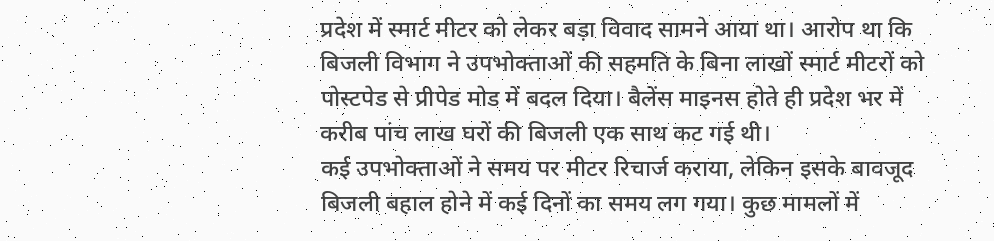प्रदेश में स्मार्ट मीटर को लेकर बड़ा विवाद सामने आया था। आरोप था कि बिजली विभाग ने उपभोक्ताओं की सहमति के बिना लाखों स्मार्ट मीटरों को पोस्टपेड से प्रीपेड मोड में बदल दिया। बैलेंस माइनस होते ही प्रदेश भर में करीब पांच लाख घरों की बिजली एक साथ कट गई थी।
कई उपभोक्ताओं ने समय पर मीटर रिचार्ज कराया, लेकिन इसके बावजूद बिजली बहाल होने में कई दिनों का समय लग गया। कुछ मामलों में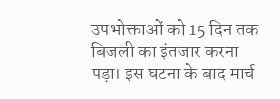उपभोक्ताओं को 15 दिन तक बिजली का इंतजार करना पड़ा। इस घटना के बाद मार्च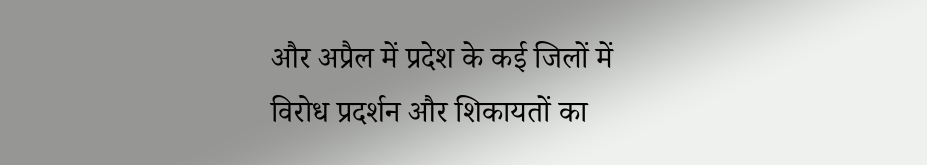और अप्रैल में प्रदेश के कई जिलों में विरोध प्रदर्शन और शिकायतों का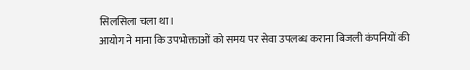सिलसिला चला था।
आयोग ने माना कि उपभोक्ताओं को समय पर सेवा उपलब्ध कराना बिजली कंपनियों की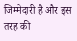जिम्मेदारी है और इस तरह की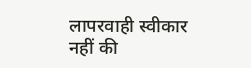लापरवाही स्वीकार नहीं की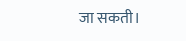जा सकती।